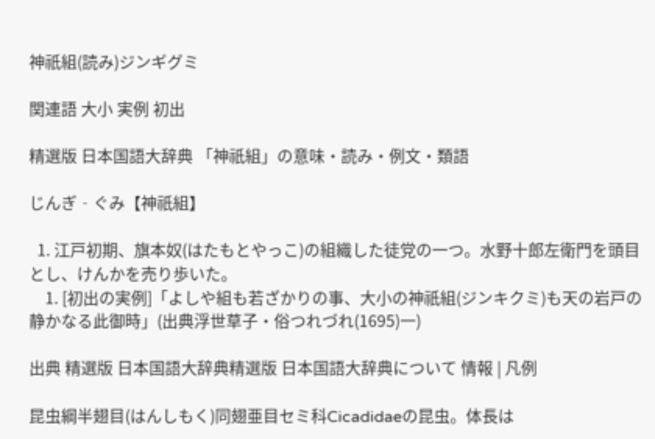神祇組(読み)ジンギグミ

関連語 大小 実例 初出

精選版 日本国語大辞典 「神祇組」の意味・読み・例文・類語

じんぎ‐ぐみ【神祇組】

  1. 江戸初期、旗本奴(はたもとやっこ)の組織した徒党の一つ。水野十郎左衛門を頭目とし、けんかを売り歩いた。
    1. [初出の実例]「よしや組も若ざかりの事、大小の神祇組(ジンキクミ)も天の岩戸の静かなる此御時」(出典浮世草子・俗つれづれ(1695)一)

出典 精選版 日本国語大辞典精選版 日本国語大辞典について 情報 | 凡例

昆虫綱半翅目(はんしもく)同翅亜目セミ科Cicadidaeの昆虫。体長は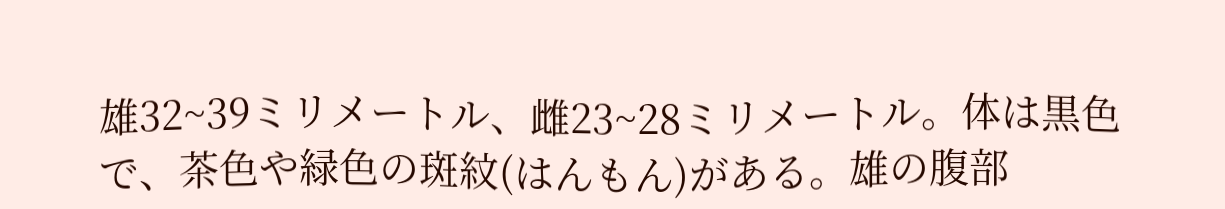雄32~39ミリメートル、雌23~28ミリメートル。体は黒色で、茶色や緑色の斑紋(はんもん)がある。雄の腹部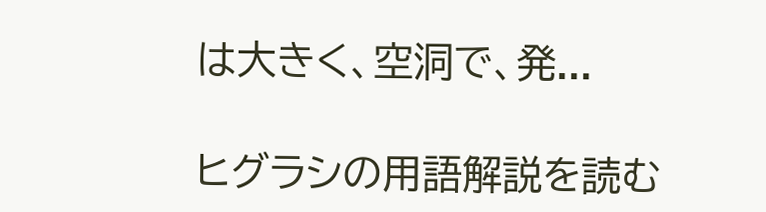は大きく、空洞で、発...

ヒグラシの用語解説を読む